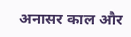अनासर काल और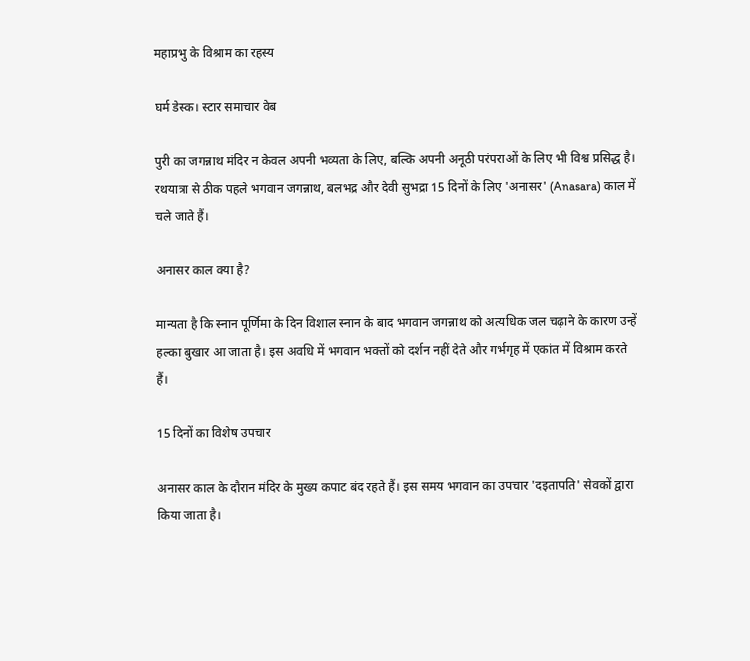महाप्रभु के विश्राम का रहस्य

घर्म डेस्क। स्टार समाचार वेब

पुरी का जगन्नाथ मंदिर न केवल अपनी भव्यता के लिए, बल्कि अपनी अनूठी परंपराओं के लिए भी विश्व प्रसिद्ध है। रथयात्रा से ठीक पहले भगवान जगन्नाथ, बलभद्र और देवी सुभद्रा 15 दिनों के लिए 'अनासर' (Anasara) काल में चले जाते हैं।

अनासर काल क्या है?

मान्यता है कि स्नान पूर्णिमा के दिन विशाल स्नान के बाद भगवान जगन्नाथ को अत्यधिक जल चढ़ाने के कारण उन्हें हल्का बुखार आ जाता है। इस अवधि में भगवान भक्तों को दर्शन नहीं देते और गर्भगृह में एकांत में विश्राम करते हैं।

15 दिनों का विशेष उपचार

अनासर काल के दौरान मंदिर के मुख्य कपाट बंद रहते हैं। इस समय भगवान का उपचार 'दइतापति' सेवकों द्वारा किया जाता है।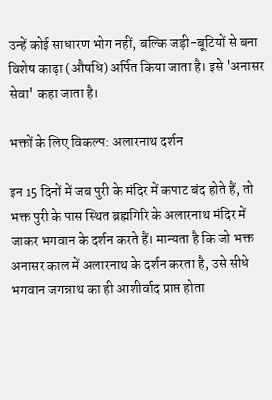उन्हें कोई साधारण भोग नहीं, बल्कि जड़ी-बूटियों से बना विशेष काढ़ा (औषधि) अर्पित किया जाता है। इसे 'अनासर सेवा' कहा जाता है।

भक्तों के लिए विकल्प: अलारनाथ दर्शन

इन 15 दिनों में जब पुरी के मंदिर में कपाट बंद होते हैं, तो भक्त पुरी के पास स्थित ब्रह्मगिरि के अलारनाथ मंदिर में जाकर भगवान के दर्शन करते हैं। मान्यता है कि जो भक्त अनासर काल में अलारनाथ के दर्शन करता है, उसे सीधे भगवान जगन्नाथ का ही आशीर्वाद प्राप्त होता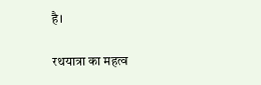है।

रथयात्रा का महत्व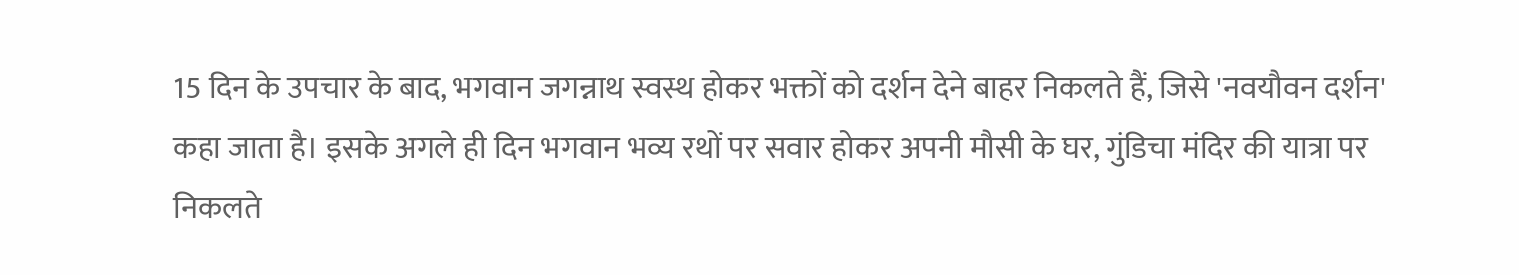15 दिन के उपचार के बाद, भगवान जगन्नाथ स्वस्थ होकर भक्तों को दर्शन देने बाहर निकलते हैं, जिसे 'नवयौवन दर्शन' कहा जाता है। इसके अगले ही दिन भगवान भव्य रथों पर सवार होकर अपनी मौसी के घर, गुंडिचा मंदिर की यात्रा पर निकलते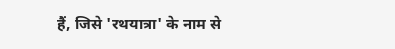हैं, जिसे 'रथयात्रा' के नाम से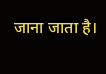जाना जाता है।